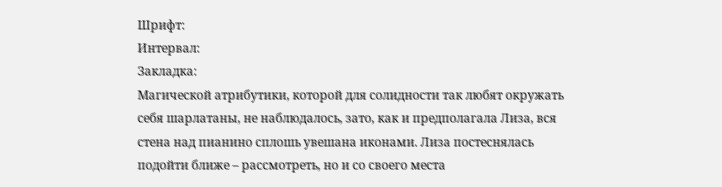Шрифт:
Интервал:
Закладка:
Магической атрибутики, которой для солидности так любят окружать себя шарлатаны, не наблюдалось, зато, как и предполагала Лиза, вся стена над пианино сплошь увешана иконами. Лиза постеснялась подойти ближе – рассмотреть, но и со своего места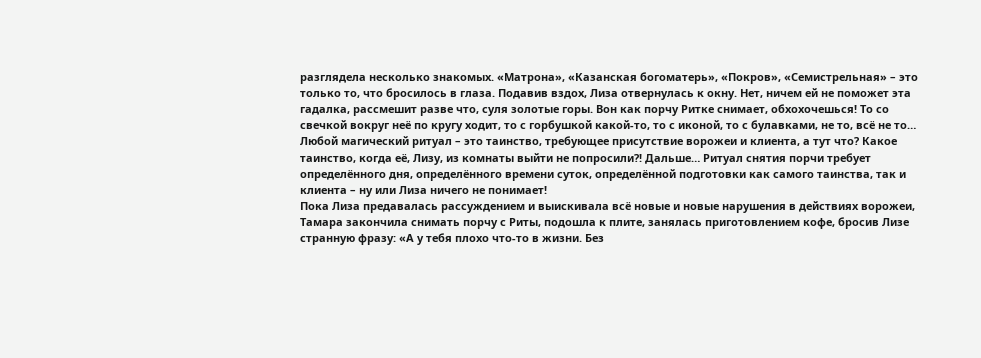разглядела несколько знакомых. «Матрона», «Казанская богоматерь», «Покров», «Семистрельная» – это только то, что бросилось в глаза. Подавив вздох, Лиза отвернулась к окну. Нет, ничем ей не поможет эта гадалка, рассмешит разве что, суля золотые горы. Вон как порчу Ритке снимает, обхохочешься! То со свечкой вокруг неё по кругу ходит, то с горбушкой какой-то, то с иконой, то с булавками, не то, всё не то…
Любой магический ритуал – это таинство, требующее присутствие ворожеи и клиента, а тут что? Какое таинство, когда её, Лизу, из комнаты выйти не попросили?! Дальше… Ритуал снятия порчи требует определённого дня, определённого времени суток, определённой подготовки как самого таинства, так и клиента – ну или Лиза ничего не понимает!
Пока Лиза предавалась рассуждением и выискивала всё новые и новые нарушения в действиях ворожеи, Тамара закончила снимать порчу с Риты, подошла к плите, занялась приготовлением кофе, бросив Лизе странную фразу: «А у тебя плохо что-то в жизни. Без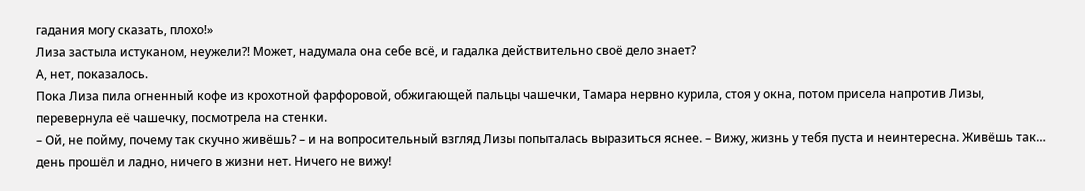гадания могу сказать, плохо!»
Лиза застыла истуканом, неужели?! Может, надумала она себе всё, и гадалка действительно своё дело знает?
А, нет, показалось.
Пока Лиза пила огненный кофе из крохотной фарфоровой, обжигающей пальцы чашечки, Тамара нервно курила, стоя у окна, потом присела напротив Лизы, перевернула её чашечку, посмотрела на стенки.
– Ой, не пойму, почему так скучно живёшь? – и на вопросительный взгляд Лизы попыталась выразиться яснее. – Вижу, жизнь у тебя пуста и неинтересна. Живёшь так… день прошёл и ладно, ничего в жизни нет. Ничего не вижу!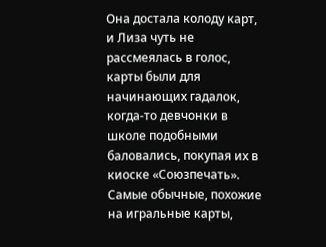Она достала колоду карт, и Лиза чуть не рассмеялась в голос, карты были для начинающих гадалок, когда-то девчонки в школе подобными баловались, покупая их в киоске «Союзпечать». Самые обычные, похожие на игральные карты,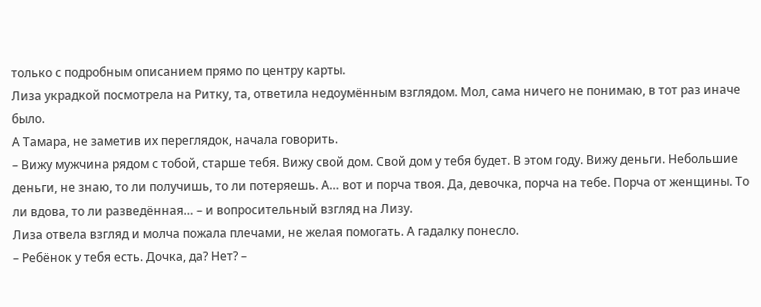только с подробным описанием прямо по центру карты.
Лиза украдкой посмотрела на Ритку, та, ответила недоумённым взглядом. Мол, сама ничего не понимаю, в тот раз иначе было.
А Тамара, не заметив их переглядок, начала говорить.
– Вижу мужчина рядом с тобой, старше тебя. Вижу свой дом. Свой дом у тебя будет. В этом году. Вижу деньги. Небольшие деньги, не знаю, то ли получишь, то ли потеряешь. А… вот и порча твоя. Да, девочка, порча на тебе. Порча от женщины. То ли вдова, то ли разведённая… – и вопросительный взгляд на Лизу.
Лиза отвела взгляд и молча пожала плечами, не желая помогать. А гадалку понесло.
– Ребёнок у тебя есть. Дочка, да? Нет? –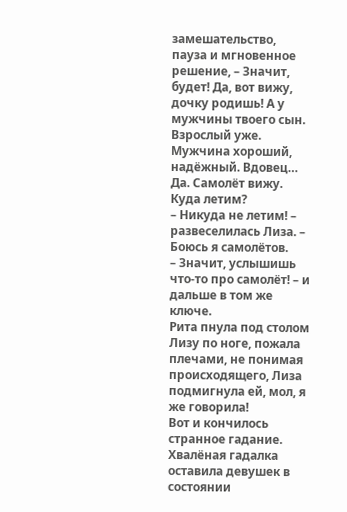замешательство, пауза и мгновенное решение, – Значит, будет! Да, вот вижу, дочку родишь! А у мужчины твоего сын. Взрослый уже. Мужчина хороший, надёжный. Вдовец… Да. Самолёт вижу. Куда летим?
– Никуда не летим! – развеселилась Лиза. – Боюсь я самолётов.
– Значит, услышишь что-то про самолёт! – и дальше в том же ключе.
Рита пнула под столом Лизу по ноге, пожала плечами, не понимая происходящего, Лиза подмигнула ей, мол, я же говорила!
Вот и кончилось странное гадание. Хвалёная гадалка оставила девушек в состоянии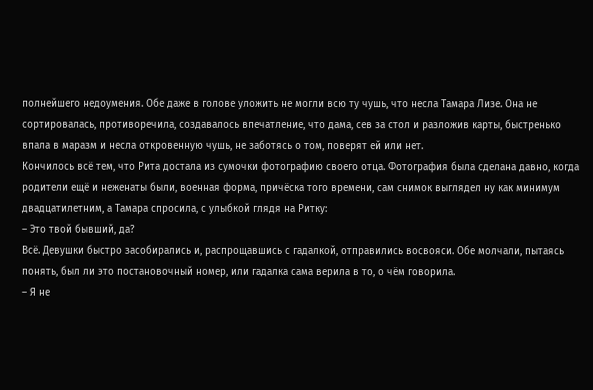полнейшего недоумения. Обе даже в голове уложить не могли всю ту чушь, что несла Тамара Лизе. Она не сортировалась, противоречила, создавалось впечатление, что дама, сев за стол и разложив карты, быстренько впала в маразм и несла откровенную чушь, не заботясь о том, поверят ей или нет.
Кончилось всё тем, что Рита достала из сумочки фотографию своего отца. Фотография была сделана давно, когда родители ещё и неженаты были, военная форма, причёска того времени, сам снимок выглядел ну как минимум двадцатилетним, а Тамара спросила, с улыбкой глядя на Ритку:
– Это твой бывший, да?
Всё. Девушки быстро засобирались и, распрощавшись с гадалкой, отправились восвояси. Обе молчали, пытаясь понять, был ли это постановочный номер, или гадалка сама верила в то, о чём говорила.
– Я не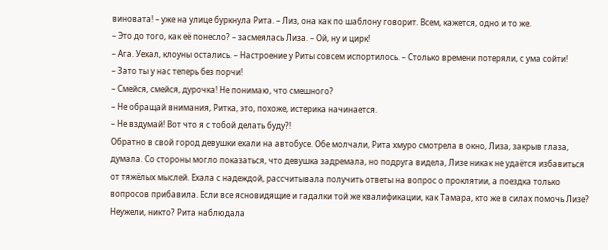виновата! – уже на улице буркнула Рита. – Лиз, она как по шаблону говорит. Всем, кажется, одно и то же.
– Это до того, как её понесло? – засмеялась Лиза. – Ой, ну и цирк!
– Ага. Уехал, клоуны остались. – Настроение у Риты совсем испортилось. – Столько времени потеряли, с ума сойти!
– Зато ты у нас теперь без порчи!
– Смейся, смейся, дурочка! Не понимаю, что смешного?
– Не обращай внимания, Ритка, это, похоже, истерика начинается.
– Не вздумай! Вот что я с тобой делать буду?!
Обратно в свой город девушки ехали на автобусе. Обе молчали, Рита хмуро смотрела в окно, Лиза, закрыв глаза, думала. Со стороны могло показаться, что девушка задремала, но подруга видела, Лизе никак не удаётся избавиться от тяжёлых мыслей. Ехала с надеждой, рассчитывала получить ответы на вопрос о проклятии, а поездка только вопросов прибавила. Если все ясновидящие и гадалки той же квалификации, как Тамара, кто же в силах помочь Лизе? Неужели, никто? Рита наблюдала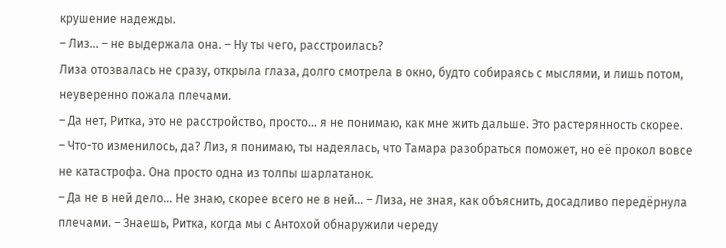крушение надежды.
– Лиз… – не выдержала она. – Ну ты чего, расстроилась?
Лиза отозвалась не сразу, открыла глаза, долго смотрела в окно, будто собираясь с мыслями, и лишь потом, неуверенно пожала плечами.
– Да нет, Ритка, это не расстройство, просто… я не понимаю, как мне жить дальше. Это растерянность скорее.
– Что-то изменилось, да? Лиз, я понимаю, ты надеялась, что Тамара разобраться поможет, но её прокол вовсе не катастрофа. Она просто одна из толпы шарлатанок.
– Да не в ней дело… Не знаю, скорее всего не в ней… – Лиза, не зная, как объяснить, досадливо передёрнула плечами. – Знаешь, Ритка, когда мы с Антохой обнаружили череду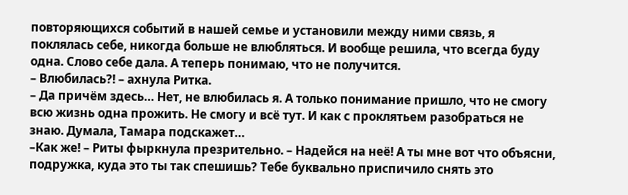повторяющихся событий в нашей семье и установили между ними связь, я поклялась себе, никогда больше не влюбляться. И вообще решила, что всегда буду одна. Слово себе дала. А теперь понимаю, что не получится.
– Влюбилась?! – ахнула Ритка.
– Да причём здесь… Нет, не влюбилась я. А только понимание пришло, что не смогу всю жизнь одна прожить. Не смогу и всё тут. И как с проклятьем разобраться не знаю. Думала, Тамара подскажет…
–Как же! – Риты фыркнула презрительно. – Надейся на неё! А ты мне вот что объясни, подружка, куда это ты так спешишь? Тебе буквально приспичило снять это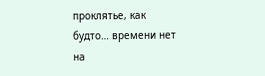проклятье, как будто… времени нет на